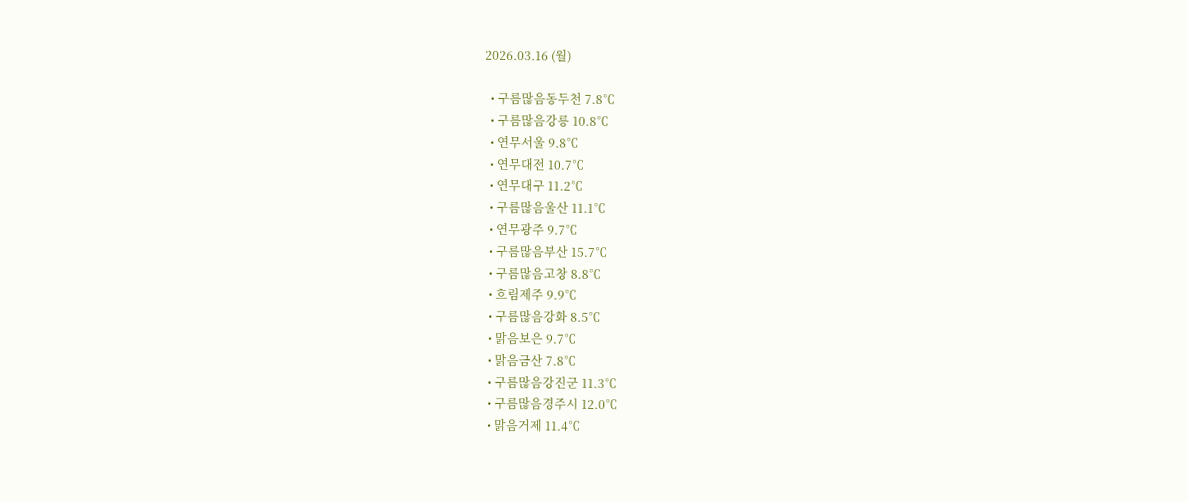2026.03.16 (월)

  • 구름많음동두천 7.8℃
  • 구름많음강릉 10.8℃
  • 연무서울 9.8℃
  • 연무대전 10.7℃
  • 연무대구 11.2℃
  • 구름많음울산 11.1℃
  • 연무광주 9.7℃
  • 구름많음부산 15.7℃
  • 구름많음고창 8.8℃
  • 흐림제주 9.9℃
  • 구름많음강화 8.5℃
  • 맑음보은 9.7℃
  • 맑음금산 7.8℃
  • 구름많음강진군 11.3℃
  • 구름많음경주시 12.0℃
  • 맑음거제 11.4℃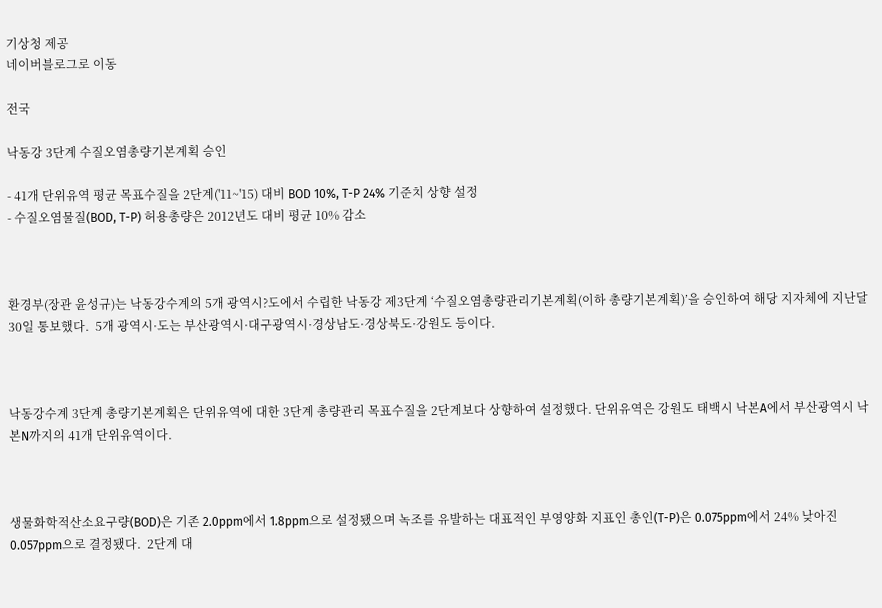기상청 제공
네이버블로그로 이동

전국

낙동강 3단계 수질오염총량기본계획 승인

- 41개 단위유역 평균 목표수질을 2단계('11~'15) 대비 BOD 10%, T-P 24% 기준치 상향 설정
- 수질오염물질(BOD, T-P) 허용총량은 2012년도 대비 평균 10% 감소



환경부(장관 윤성규)는 낙동강수계의 5개 광역시?도에서 수립한 낙동강 제3단계 ‘수질오염총량관리기본계획(이하 총량기본계획)’을 승인하여 해당 지자체에 지난달 30일 통보했다.  5개 광역시·도는 부산광역시·대구광역시·경상남도·경상북도·강원도 등이다.



낙동강수계 3단계 총량기본계획은 단위유역에 대한 3단계 총량관리 목표수질을 2단계보다 상향하여 설정했다. 단위유역은 강원도 태백시 낙본A에서 부산광역시 낙본N까지의 41개 단위유역이다.



생물화학적산소요구량(BOD)은 기존 2.0ppm에서 1.8ppm으로 설정됐으며 녹조를 유발하는 대표적인 부영양화 지표인 총인(T-P)은 0.075ppm에서 24% 낮아진 0.057ppm으로 결정됐다.  2단계 대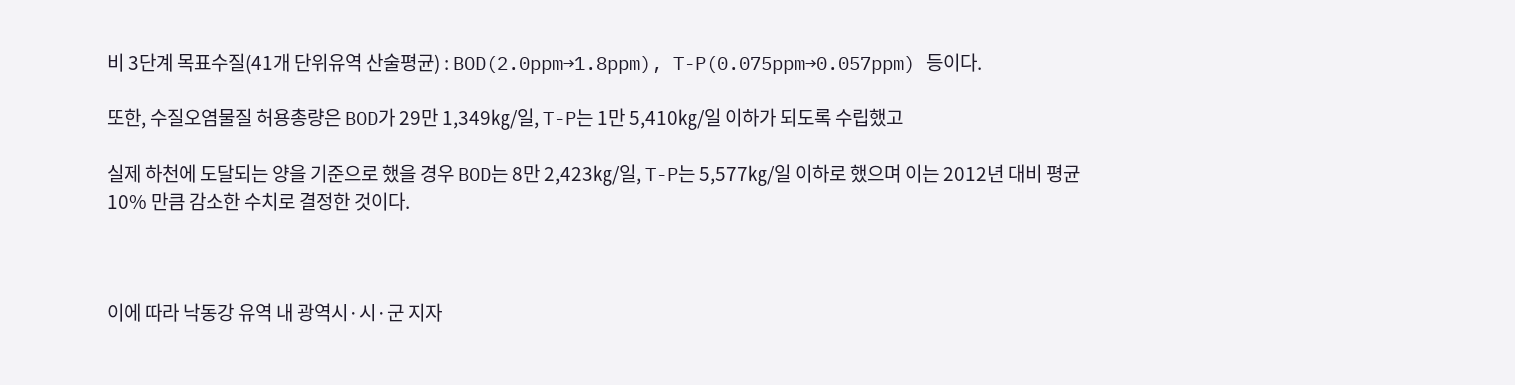비 3단계 목표수질(41개 단위유역 산술평균) : BOD(2.0ppm→1.8ppm), T-P(0.075ppm→0.057ppm) 등이다.

또한, 수질오염물질 허용총량은 BOD가 29만 1,349㎏/일, T-P는 1만 5,410㎏/일 이하가 되도록 수립했고

실제 하천에 도달되는 양을 기준으로 했을 경우 BOD는 8만 2,423㎏/일, T-P는 5,577㎏/일 이하로 했으며 이는 2012년 대비 평균 10% 만큼 감소한 수치로 결정한 것이다.



이에 따라 낙동강 유역 내 광역시·시·군 지자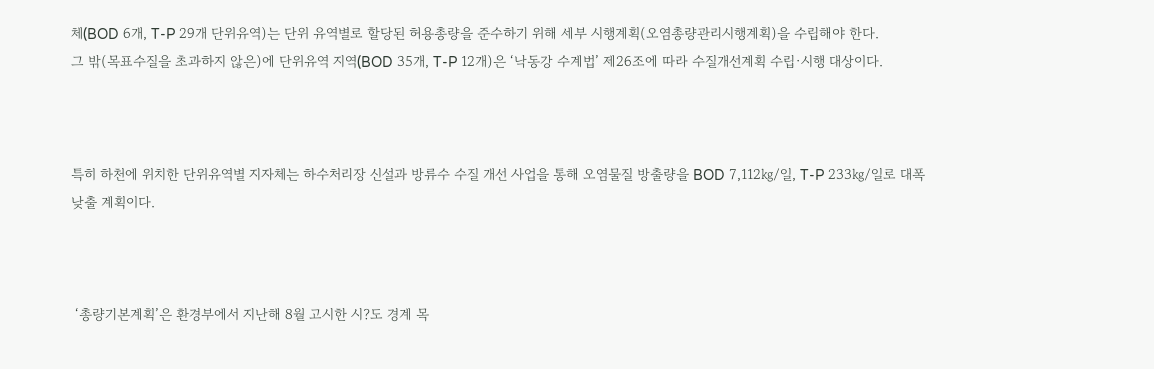체(BOD 6개, T-P 29개 단위유역)는 단위 유역별로 할당된 허용총량을 준수하기 위해 세부 시행계획(오염총량관리시행계획)을 수립해야 한다.
그 밖(목표수질을 초과하지 않은)에 단위유역 지역(BOD 35개, T-P 12개)은 ‘낙동강 수계법’ 제26조에 따라 수질개선계획 수립·시행 대상이다.



특히 하천에 위치한 단위유역별 지자체는 하수처리장 신설과 방류수 수질 개선 사업을 통해 오염물질 방출량을 BOD 7,112㎏/일, T-P 233㎏/일로 대폭 낮출 계획이다.



 ‘총량기본계획’은 환경부에서 지난해 8월 고시한 시?도 경계 목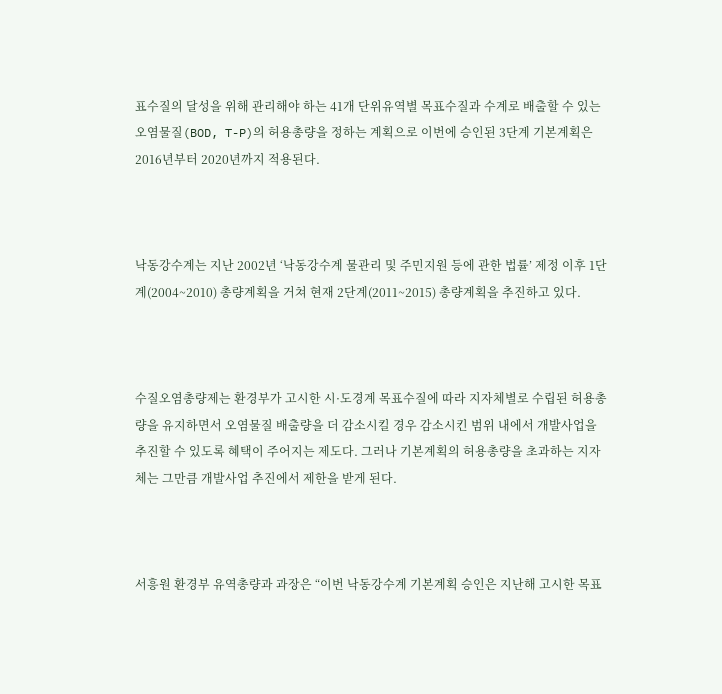표수질의 달성을 위해 관리해야 하는 41개 단위유역별 목표수질과 수계로 배출할 수 있는 오염물질(BOD, T-P)의 허용총량을 정하는 계획으로 이번에 승인된 3단계 기본계획은 2016년부터 2020년까지 적용된다.



낙동강수계는 지난 2002년 ‘낙동강수계 물관리 및 주민지원 등에 관한 법률’ 제정 이후 1단계(2004~2010) 총량계획을 거쳐 현재 2단계(2011~2015) 총량계획을 추진하고 있다.



수질오염총량제는 환경부가 고시한 시·도경계 목표수질에 따라 지자체별로 수립된 허용총량을 유지하면서 오염물질 배출량을 더 감소시킬 경우 감소시킨 범위 내에서 개발사업을 추진할 수 있도록 혜택이 주어지는 제도다. 그러나 기본계획의 허용총량을 초과하는 지자체는 그만큼 개발사업 추진에서 제한을 받게 된다.



서흥원 환경부 유역총량과 과장은 “이번 낙동강수계 기본계획 승인은 지난해 고시한 목표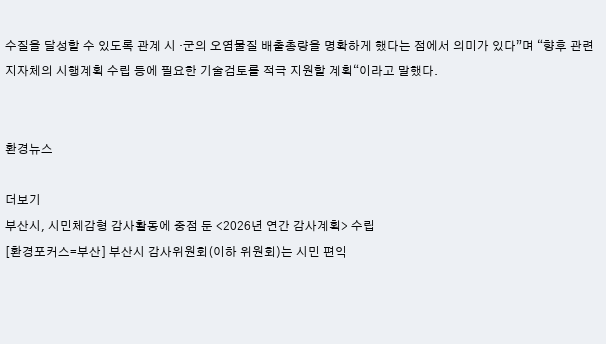수질을 달성할 수 있도록 관계 시 ·군의 오염물질 배출총량을 명확하게 했다는 점에서 의미가 있다”며 “향후 관련 지자체의 시행계획 수립 등에 필요한 기술검토를 적극 지원할 계획“이라고 말했다.


환경뉴스

더보기
부산시, 시민체감형 감사활동에 중점 둔 <2026년 연간 감사계획> 수립
[환경포커스=부산] 부산시 감사위원회(이하 위원회)는 시민 편익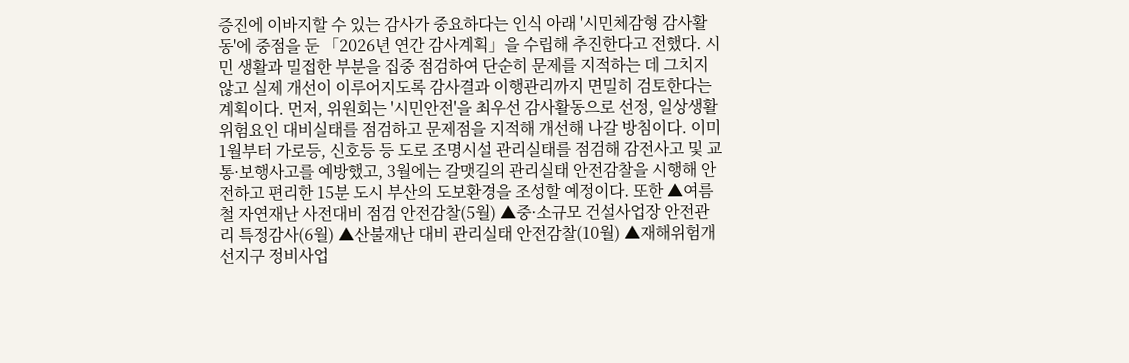증진에 이바지할 수 있는 감사가 중요하다는 인식 아래 '시민체감형 감사활동'에 중점을 둔 「2026년 연간 감사계획」을 수립해 추진한다고 전했다. 시민 생활과 밀접한 부분을 집중 점검하여 단순히 문제를 지적하는 데 그치지 않고 실제 개선이 이루어지도록 감사결과 이행관리까지 면밀히 검토한다는 계획이다. 먼저, 위원회는 '시민안전'을 최우선 감사활동으로 선정, 일상생활 위험요인 대비실태를 점검하고 문제점을 지적해 개선해 나갈 방침이다. 이미 1월부터 가로등, 신호등 등 도로 조명시설 관리실태를 점검해 감전사고 및 교통·보행사고를 예방했고, 3월에는 갈맷길의 관리실태 안전감찰을 시행해 안전하고 편리한 15분 도시 부산의 도보환경을 조성할 예정이다. 또한 ▲여름철 자연재난 사전대비 점검 안전감찰(5월) ▲중·소규모 건설사업장 안전관리 특정감사(6월) ▲산불재난 대비 관리실태 안전감찰(10월) ▲재해위험개선지구 정비사업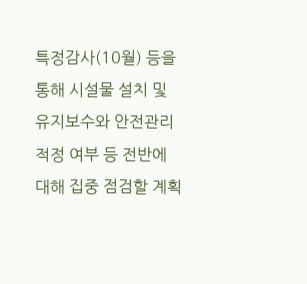특정감사(10월) 등을 통해 시설물 설치 및 유지보수와 안전관리 적정 여부 등 전반에 대해 집중 점검할 계획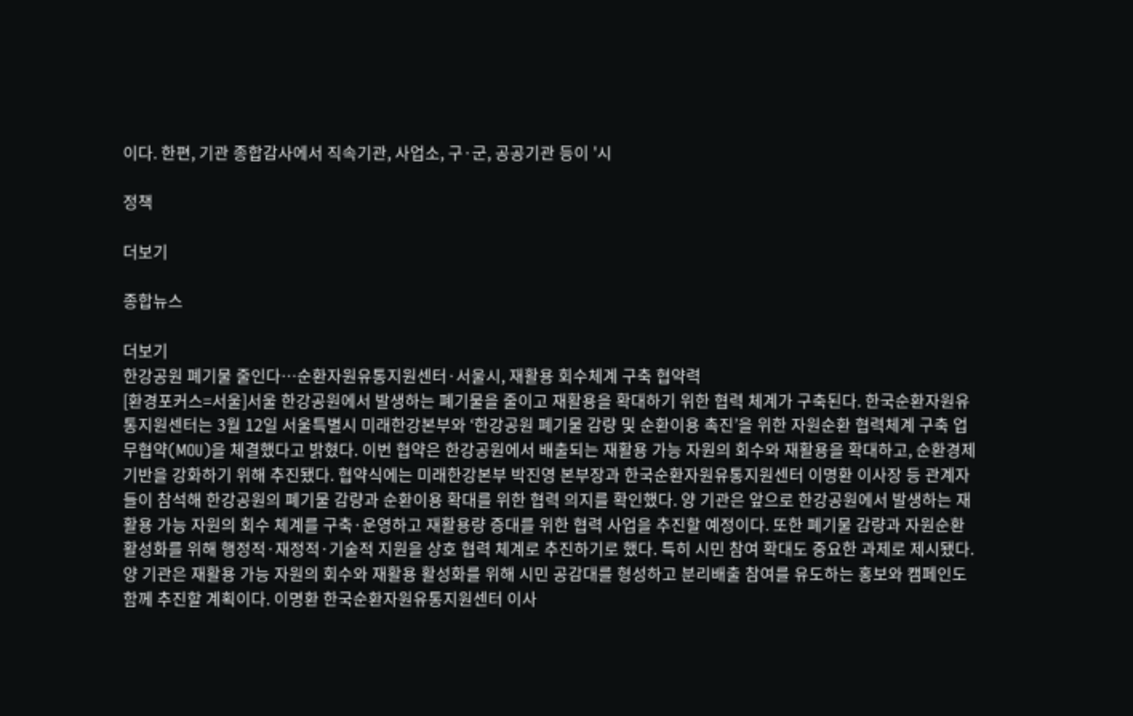이다. 한편, 기관 종합감사에서 직속기관, 사업소, 구·군, 공공기관 등이 '시

정책

더보기

종합뉴스

더보기
한강공원 폐기물 줄인다…순환자원유통지원센터·서울시, 재활용 회수체계 구축 협약력
[환경포커스=서울]서울 한강공원에서 발생하는 폐기물을 줄이고 재활용을 확대하기 위한 협력 체계가 구축된다. 한국순환자원유통지원센터는 3월 12일 서울특별시 미래한강본부와 ‘한강공원 폐기물 감량 및 순환이용 촉진’을 위한 자원순환 협력체계 구축 업무협약(MOU)을 체결했다고 밝혔다. 이번 협약은 한강공원에서 배출되는 재활용 가능 자원의 회수와 재활용을 확대하고, 순환경제 기반을 강화하기 위해 추진됐다. 협약식에는 미래한강본부 박진영 본부장과 한국순환자원유통지원센터 이명환 이사장 등 관계자들이 참석해 한강공원의 폐기물 감량과 순환이용 확대를 위한 협력 의지를 확인했다. 양 기관은 앞으로 한강공원에서 발생하는 재활용 가능 자원의 회수 체계를 구축·운영하고 재활용량 증대를 위한 협력 사업을 추진할 예정이다. 또한 폐기물 감량과 자원순환 활성화를 위해 행정적·재정적·기술적 지원을 상호 협력 체계로 추진하기로 했다. 특히 시민 참여 확대도 중요한 과제로 제시됐다. 양 기관은 재활용 가능 자원의 회수와 재활용 활성화를 위해 시민 공감대를 형성하고 분리배출 참여를 유도하는 홍보와 캠페인도 함께 추진할 계획이다. 이명환 한국순환자원유통지원센터 이사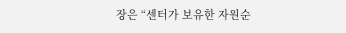장은 “센터가 보유한 자원순